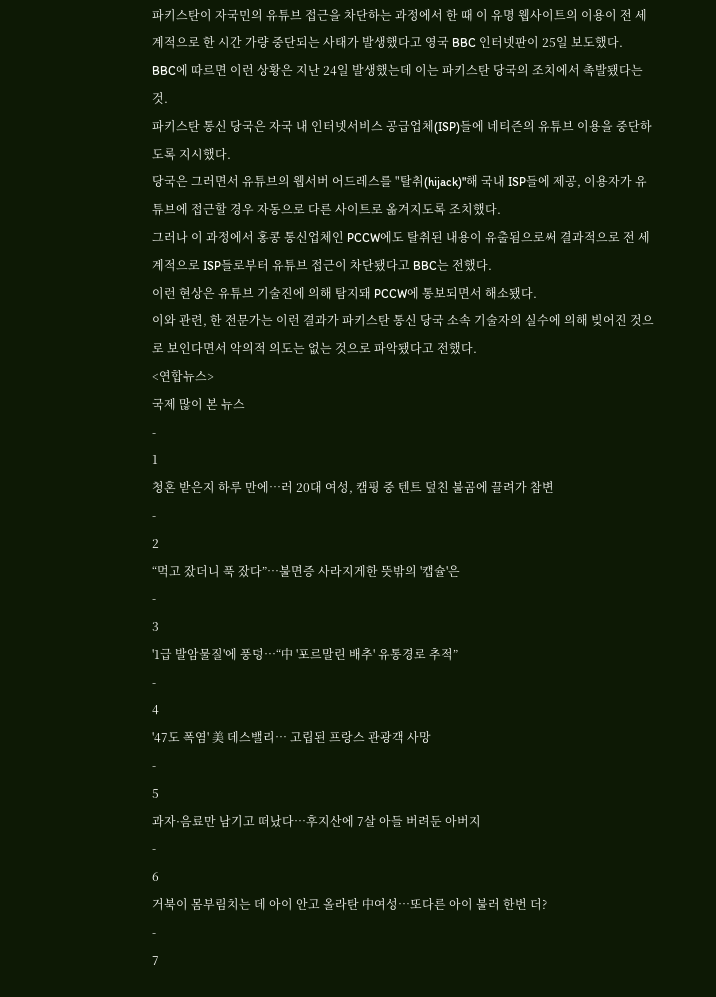파키스탄이 자국민의 유튜브 접근을 차단하는 과정에서 한 때 이 유명 웹사이트의 이용이 전 세계적으로 한 시간 가량 중단되는 사태가 발생했다고 영국 BBC 인터넷판이 25일 보도했다.
BBC에 따르면 이런 상황은 지난 24일 발생했는데 이는 파키스탄 당국의 조치에서 촉발됐다는 것.
파키스탄 통신 당국은 자국 내 인터넷서비스 공급업체(ISP)들에 네티즌의 유튜브 이용을 중단하도록 지시했다.
당국은 그러면서 유튜브의 웹서버 어드레스를 "탈취(hijack)"해 국내 ISP들에 제공, 이용자가 유튜브에 접근할 경우 자동으로 다른 사이트로 옮겨지도록 조치했다.
그러나 이 과정에서 홍콩 통신업체인 PCCW에도 탈취된 내용이 유출됨으로써 결과적으로 전 세계적으로 ISP들로부터 유튜브 접근이 차단됐다고 BBC는 전했다.
이런 현상은 유튜브 기술진에 의해 탐지돼 PCCW에 통보되면서 해소됐다.
이와 관련, 한 전문가는 이런 결과가 파키스탄 통신 당국 소속 기술자의 실수에 의해 빚어진 것으로 보인다면서 악의적 의도는 없는 것으로 파악됐다고 전했다.
<연합뉴스>
국제 많이 본 뉴스
-
1
청혼 받은지 하루 만에…러 20대 여성, 캠핑 중 텐트 덮친 불곰에 끌려가 참변
-
2
“먹고 잤더니 푹 잤다”…불면증 사라지게한 뜻밖의 '캡슐'은
-
3
'1급 발암물질'에 풍덩…“中 '포르말린 배추' 유통경로 추적”
-
4
'47도 폭염' 美 데스밸리… 고립된 프랑스 관광객 사망
-
5
과자·음료만 남기고 떠났다…후지산에 7살 아들 버려둔 아버지
-
6
거북이 몸부림치는 데 아이 안고 올라탄 中여성…또다른 아이 불러 한번 더?
-
7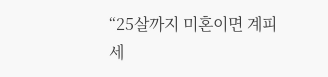“25살까지 미혼이면 계피 세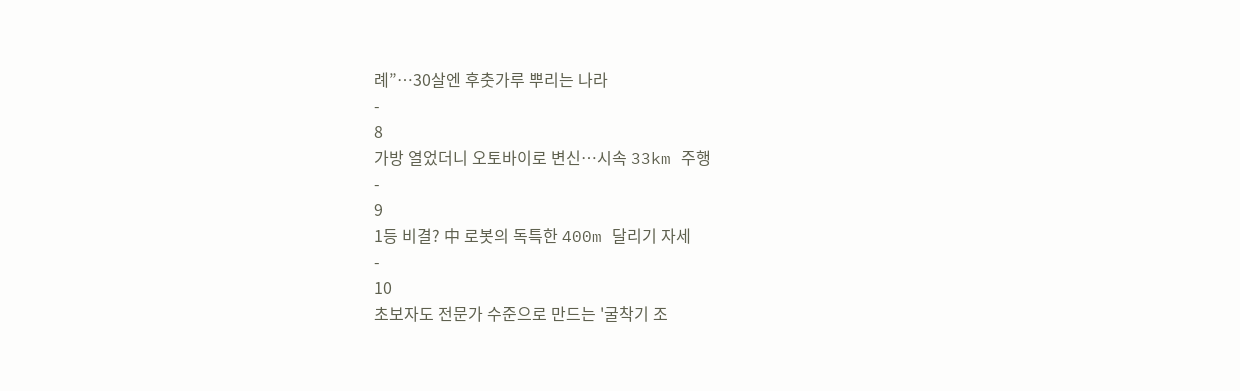례”…30살엔 후춧가루 뿌리는 나라
-
8
가방 열었더니 오토바이로 변신…시속 33km 주행
-
9
1등 비결? 中 로봇의 독특한 400m 달리기 자세
-
10
초보자도 전문가 수준으로 만드는 '굴착기 조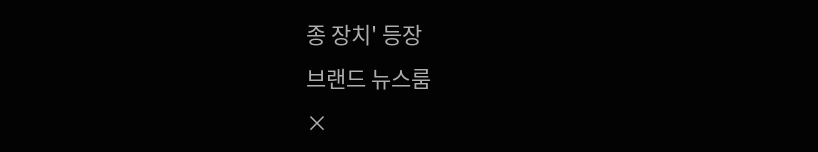종 장치' 등장
브랜드 뉴스룸
×